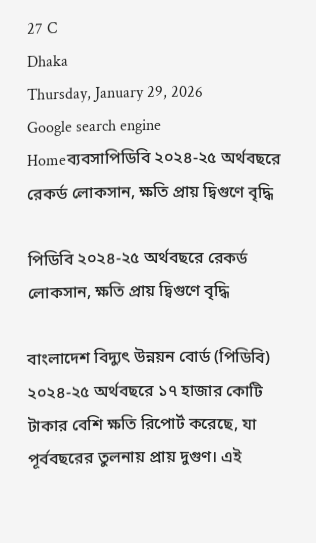27 C
Dhaka
Thursday, January 29, 2026
Google search engine
Homeব্যবসাপিডিবি ২০২৪-২৫ অর্থবছরে রেকর্ড লোকসান, ক্ষতি প্রায় দ্বিগুণে বৃদ্ধি

পিডিবি ২০২৪-২৫ অর্থবছরে রেকর্ড লোকসান, ক্ষতি প্রায় দ্বিগুণে বৃদ্ধি

বাংলাদেশ বিদ্যুৎ উন্নয়ন বোর্ড (পিডিবি) ২০২৪-২৫ অর্থবছরে ১৭ হাজার কোটি টাকার বেশি ক্ষতি রিপোর্ট করেছে, যা পূর্ববছরের তুলনায় প্রায় দুগুণ। এই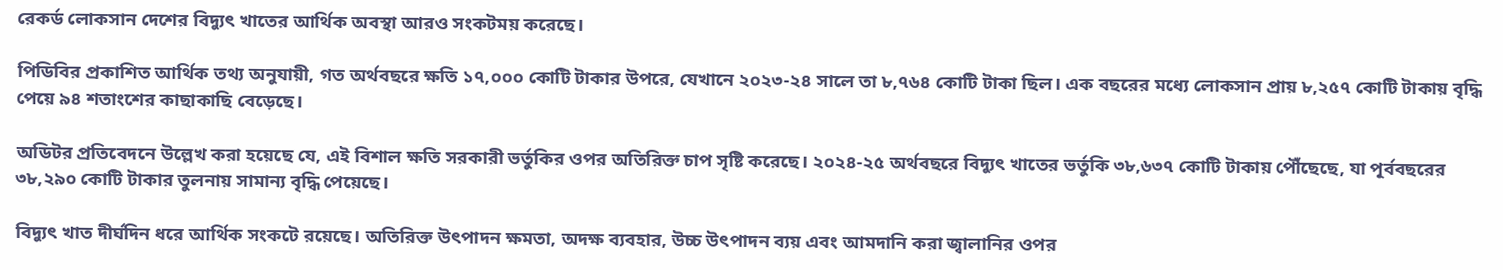রেকর্ড লোকসান দেশের বিদ্যুৎ খাতের আর্থিক অবস্থা আরও সংকটময় করেছে।

পিডিবির প্রকাশিত আর্থিক তথ্য অনুযায়ী, গত অর্থবছরে ক্ষতি ১৭,০০০ কোটি টাকার উপরে, যেখানে ২০২৩-২৪ সালে তা ৮,৭৬৪ কোটি টাকা ছিল। এক বছরের মধ্যে লোকসান প্রায় ৮,২৫৭ কোটি টাকায় বৃদ্ধি পেয়ে ৯৪ শতাংশের কাছাকাছি বেড়েছে।

অডিটর প্রতিবেদনে উল্লেখ করা হয়েছে যে, এই বিশাল ক্ষতি সরকারী ভর্তুকির ওপর অতিরিক্ত চাপ সৃষ্টি করেছে। ২০২৪-২৫ অর্থবছরে বিদ্যুৎ খাতের ভর্তুকি ৩৮,৬৩৭ কোটি টাকায় পৌঁছেছে, যা পূর্ববছরের ৩৮,২৯০ কোটি টাকার তুলনায় সামান্য বৃদ্ধি পেয়েছে।

বিদ্যুৎ খাত দীর্ঘদিন ধরে আর্থিক সংকটে রয়েছে। অতিরিক্ত উৎপাদন ক্ষমতা, অদক্ষ ব্যবহার, উচ্চ উৎপাদন ব্যয় এবং আমদানি করা জ্বালানির ওপর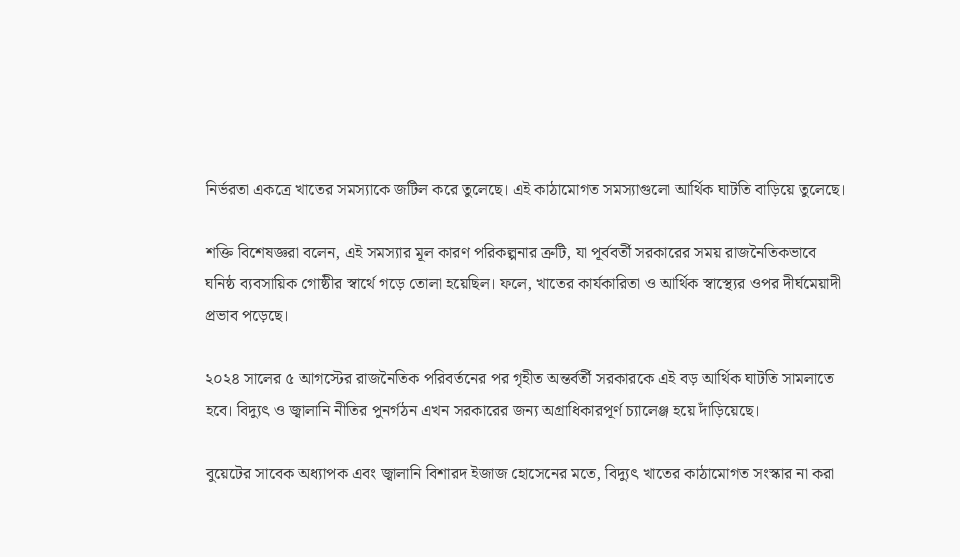নির্ভরতা একত্রে খাতের সমস্যাকে জটিল করে তুলেছে। এই কাঠামোগত সমস্যাগুলো আর্থিক ঘাটতি বাড়িয়ে তুলেছে।

শক্তি বিশেষজ্ঞরা বলেন, এই সমস্যার মূল কারণ পরিকল্পনার ত্রুটি, যা পূর্ববর্তী সরকারের সময় রাজনৈতিকভাবে ঘনিষ্ঠ ব্যবসায়িক গোষ্ঠীর স্বার্থে গড়ে তোলা হয়েছিল। ফলে, খাতের কার্যকারিতা ও আর্থিক স্বাস্থ্যের ওপর দীর্ঘমেয়াদী প্রভাব পড়েছে।

২০২৪ সালের ৫ আগস্টের রাজনৈতিক পরিবর্তনের পর গৃহীত অন্তর্বর্তী সরকারকে এই বড় আর্থিক ঘাটতি সামলাতে হবে। বিদ্যুৎ ও জ্বালানি নীতির পুনর্গঠন এখন সরকারের জন্য অগ্রাধিকারপূর্ণ চ্যালেঞ্জ হয়ে দাঁড়িয়েছে।

বুয়েটের সাবেক অধ্যাপক এবং জ্বালানি বিশারদ ইজাজ হোসেনের মতে, বিদ্যুৎ খাতের কাঠামোগত সংস্কার না করা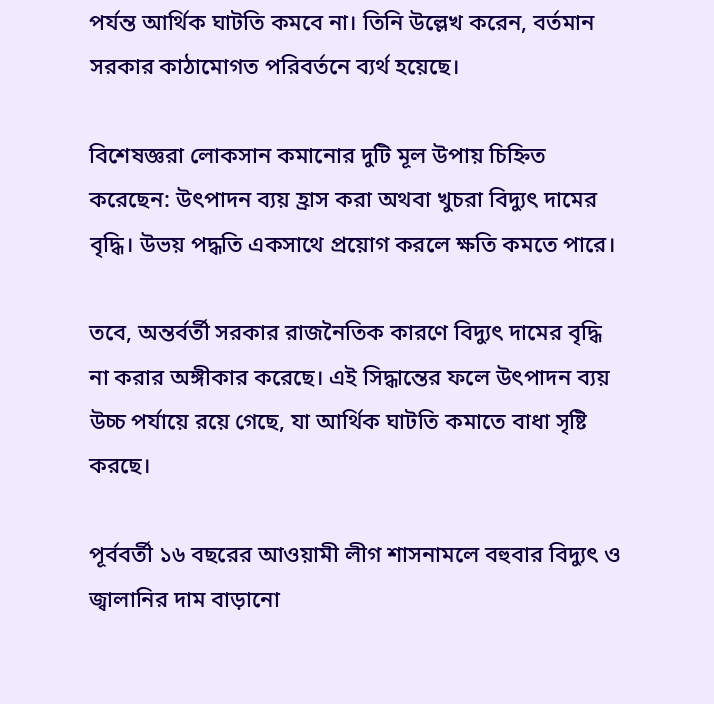পর্যন্ত আর্থিক ঘাটতি কমবে না। তিনি উল্লেখ করেন, বর্তমান সরকার কাঠামোগত পরিবর্তনে ব্যর্থ হয়েছে।

বিশেষজ্ঞরা লোকসান কমানোর দুটি মূল উপায় চিহ্নিত করেছেন: উৎপাদন ব্যয় হ্রাস করা অথবা খুচরা বিদ্যুৎ দামের বৃদ্ধি। উভয় পদ্ধতি একসাথে প্রয়োগ করলে ক্ষতি কমতে পারে।

তবে, অন্তর্বর্তী সরকার রাজনৈতিক কারণে বিদ্যুৎ দামের বৃদ্ধি না করার অঙ্গীকার করেছে। এই সিদ্ধান্তের ফলে উৎপাদন ব্যয় উচ্চ পর্যায়ে রয়ে গেছে, যা আর্থিক ঘাটতি কমাতে বাধা সৃষ্টি করছে।

পূর্ববর্তী ১৬ বছরের আওয়ামী লীগ শাসনামলে বহুবার বিদ্যুৎ ও জ্বালানির দাম বাড়ানো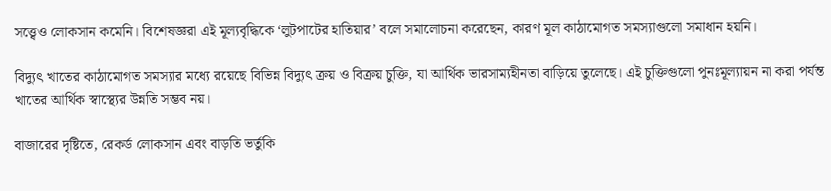সত্ত্বেও লোকসান কমেনি। বিশেষজ্ঞরা এই মূল্যবৃদ্ধিকে ‘লুটপাটের হাতিয়ার’ বলে সমালোচনা করেছেন, কারণ মূল কাঠামোগত সমস্যাগুলো সমাধান হয়নি।

বিদ্যুৎ খাতের কাঠামোগত সমস্যার মধ্যে রয়েছে বিভিন্ন বিদ্যুৎ ক্রয় ও বিক্রয় চুক্তি, যা আর্থিক ভারসাম্যহীনতা বাড়িয়ে তুলেছে। এই চুক্তিগুলো পুনঃমূল্যায়ন না করা পর্যন্ত খাতের আর্থিক স্বাস্থ্যের উন্নতি সম্ভব নয়।

বাজারের দৃষ্টিতে, রেকর্ড লোকসান এবং বাড়তি ভর্তুকি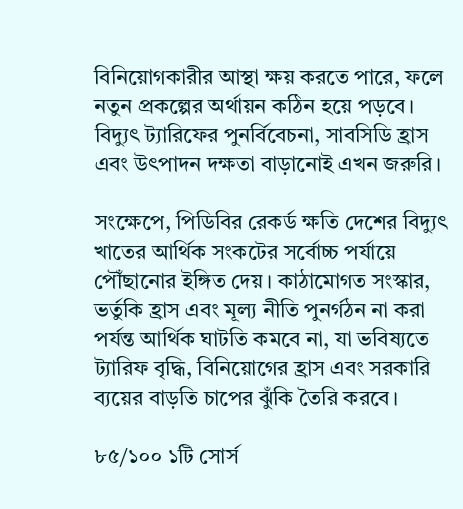বিনিয়োগকারীর আস্থা ক্ষয় করতে পারে, ফলে নতুন প্রকল্পের অর্থায়ন কঠিন হয়ে পড়বে। বিদ্যুৎ ট্যারিফের পুনর্বিবেচনা, সাবসিডি হ্রাস এবং উৎপাদন দক্ষতা বাড়ানোই এখন জরুরি।

সংক্ষেপে, পিডিবির রেকর্ড ক্ষতি দেশের বিদ্যুৎ খাতের আর্থিক সংকটের সর্বোচ্চ পর্যায়ে পৌঁছানোর ইঙ্গিত দেয়। কাঠামোগত সংস্কার, ভর্তুকি হ্রাস এবং মূল্য নীতি পুনর্গঠন না করা পর্যন্ত আর্থিক ঘাটতি কমবে না, যা ভবিষ্যতে ট্যারিফ বৃদ্ধি, বিনিয়োগের হ্রাস এবং সরকারি ব্যয়ের বাড়তি চাপের ঝুঁকি তৈরি করবে।

৮৫/১০০ ১টি সোর্স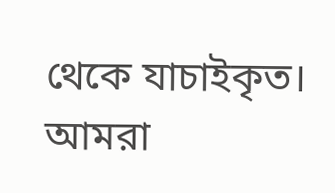থেকে যাচাইকৃত।
আমরা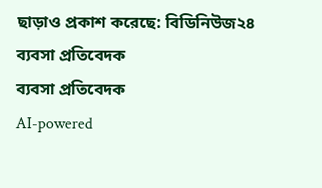ছাড়াও প্রকাশ করেছে: বিডিনিউজ২৪
ব্যবসা প্রতিবেদক
ব্যবসা প্রতিবেদক
AI-powered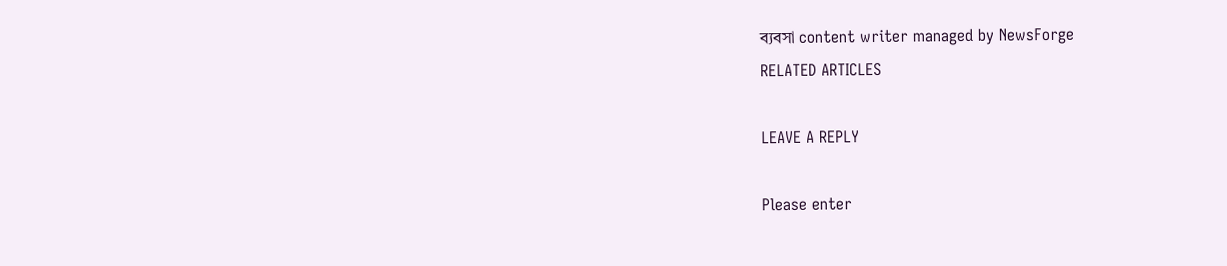ব্যবসা content writer managed by NewsForge
RELATED ARTICLES

LEAVE A REPLY

Please enter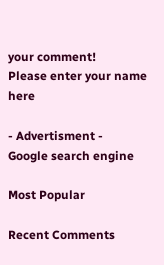your comment!
Please enter your name here

- Advertisment -
Google search engine

Most Popular

Recent Comments